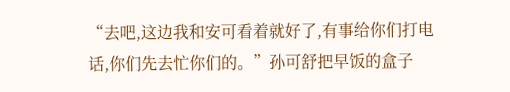“去吧,这边我和安可看着就好了,有事给你们打电话,你们先去忙你们的。”孙可舒把早饭的盒子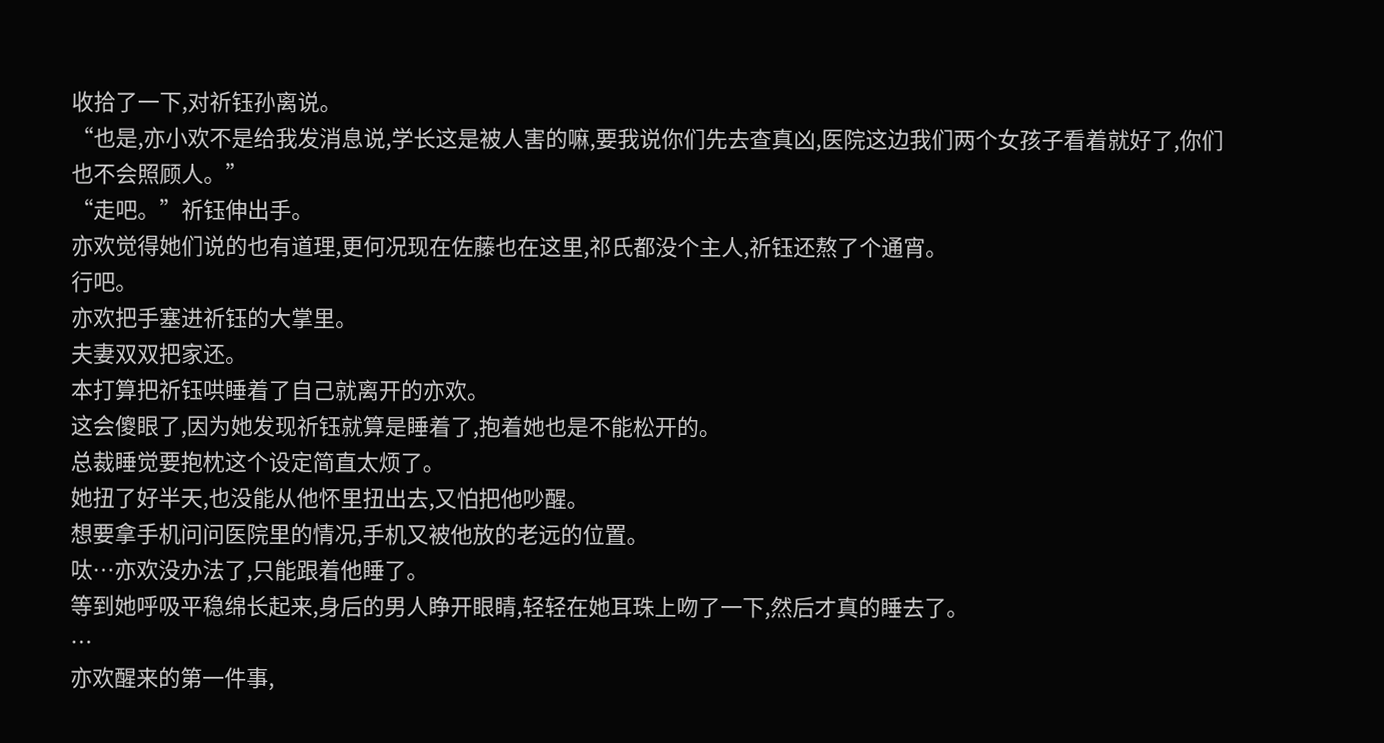收拾了一下,对祈钰孙离说。
“也是,亦小欢不是给我发消息说,学长这是被人害的嘛,要我说你们先去查真凶,医院这边我们两个女孩子看着就好了,你们也不会照顾人。”
“走吧。”祈钰伸出手。
亦欢觉得她们说的也有道理,更何况现在佐藤也在这里,祁氏都没个主人,祈钰还熬了个通宵。
行吧。
亦欢把手塞进祈钰的大掌里。
夫妻双双把家还。
本打算把祈钰哄睡着了自己就离开的亦欢。
这会傻眼了,因为她发现祈钰就算是睡着了,抱着她也是不能松开的。
总裁睡觉要抱枕这个设定简直太烦了。
她扭了好半天,也没能从他怀里扭出去,又怕把他吵醒。
想要拿手机问问医院里的情况,手机又被他放的老远的位置。
呔…亦欢没办法了,只能跟着他睡了。
等到她呼吸平稳绵长起来,身后的男人睁开眼睛,轻轻在她耳珠上吻了一下,然后才真的睡去了。
…
亦欢醒来的第一件事,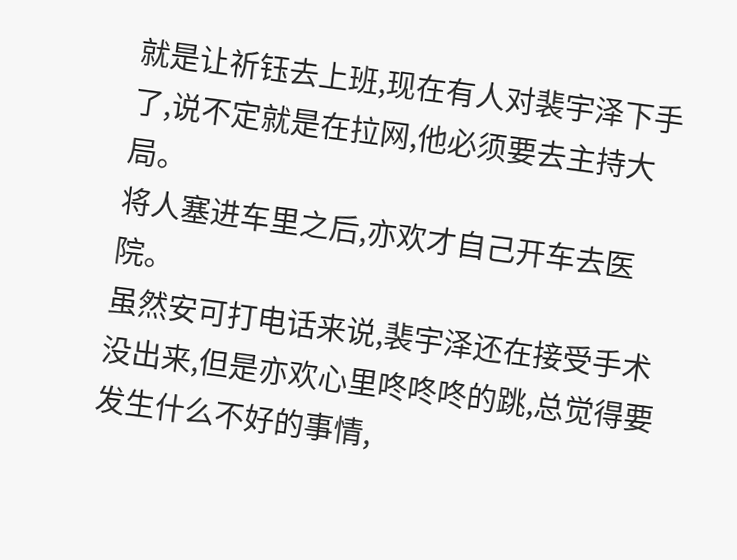就是让祈钰去上班,现在有人对裴宇泽下手了,说不定就是在拉网,他必须要去主持大局。
将人塞进车里之后,亦欢才自己开车去医院。
虽然安可打电话来说,裴宇泽还在接受手术没出来,但是亦欢心里咚咚咚的跳,总觉得要发生什么不好的事情,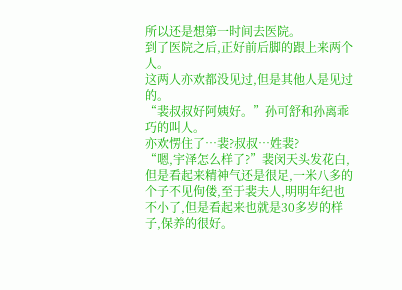所以还是想第一时间去医院。
到了医院之后,正好前后脚的跟上来两个人。
这两人亦欢都没见过,但是其他人是见过的。
“裴叔叔好阿姨好。”孙可舒和孙离乖巧的叫人。
亦欢愣住了…裴?叔叔…姓裴?
“嗯,宇泽怎么样了?”裴闵天头发花白,但是看起来精神气还是很足,一米八多的个子不见佝偻,至于裴夫人,明明年纪也不小了,但是看起来也就是30多岁的样子,保养的很好。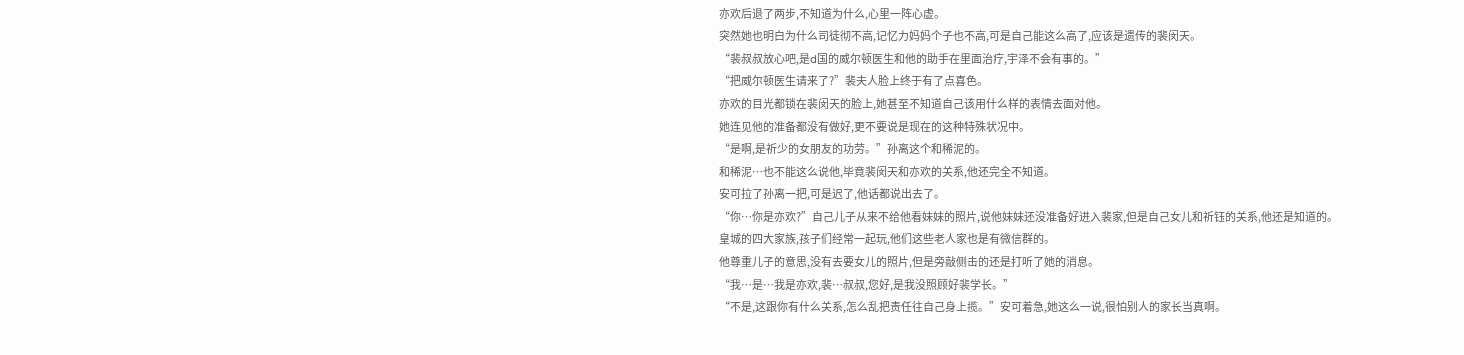亦欢后退了两步,不知道为什么,心里一阵心虚。
突然她也明白为什么司徒彻不高,记忆力妈妈个子也不高,可是自己能这么高了,应该是遗传的裴闵天。
“裴叔叔放心吧,是d国的威尔顿医生和他的助手在里面治疗,宇泽不会有事的。”
“把威尔顿医生请来了?”裴夫人脸上终于有了点喜色。
亦欢的目光都锁在裴闵天的脸上,她甚至不知道自己该用什么样的表情去面对他。
她连见他的准备都没有做好,更不要说是现在的这种特殊状况中。
“是啊,是祈少的女朋友的功劳。”孙离这个和稀泥的。
和稀泥…也不能这么说他,毕竟裴闵天和亦欢的关系,他还完全不知道。
安可拉了孙离一把,可是迟了,他话都说出去了。
“你…你是亦欢?”自己儿子从来不给他看妹妹的照片,说他妹妹还没准备好进入裴家,但是自己女儿和祈钰的关系,他还是知道的。
皇城的四大家族,孩子们经常一起玩,他们这些老人家也是有微信群的。
他尊重儿子的意思,没有去要女儿的照片,但是旁敲侧击的还是打听了她的消息。
“我…是…我是亦欢,裴…叔叔,您好,是我没照顾好裴学长。”
“不是,这跟你有什么关系,怎么乱把责任往自己身上揽。”安可着急,她这么一说,很怕别人的家长当真啊。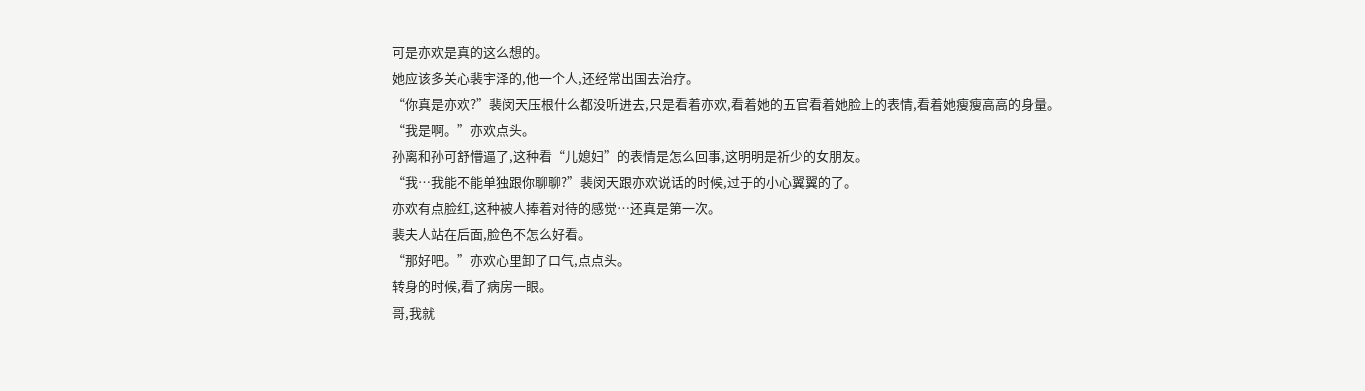可是亦欢是真的这么想的。
她应该多关心裴宇泽的,他一个人,还经常出国去治疗。
“你真是亦欢?”裴闵天压根什么都没听进去,只是看着亦欢,看着她的五官看着她脸上的表情,看着她瘦瘦高高的身量。
“我是啊。”亦欢点头。
孙离和孙可舒懵逼了,这种看“儿媳妇”的表情是怎么回事,这明明是祈少的女朋友。
“我…我能不能单独跟你聊聊?”裴闵天跟亦欢说话的时候,过于的小心翼翼的了。
亦欢有点脸红,这种被人捧着对待的感觉…还真是第一次。
裴夫人站在后面,脸色不怎么好看。
“那好吧。”亦欢心里卸了口气,点点头。
转身的时候,看了病房一眼。
哥,我就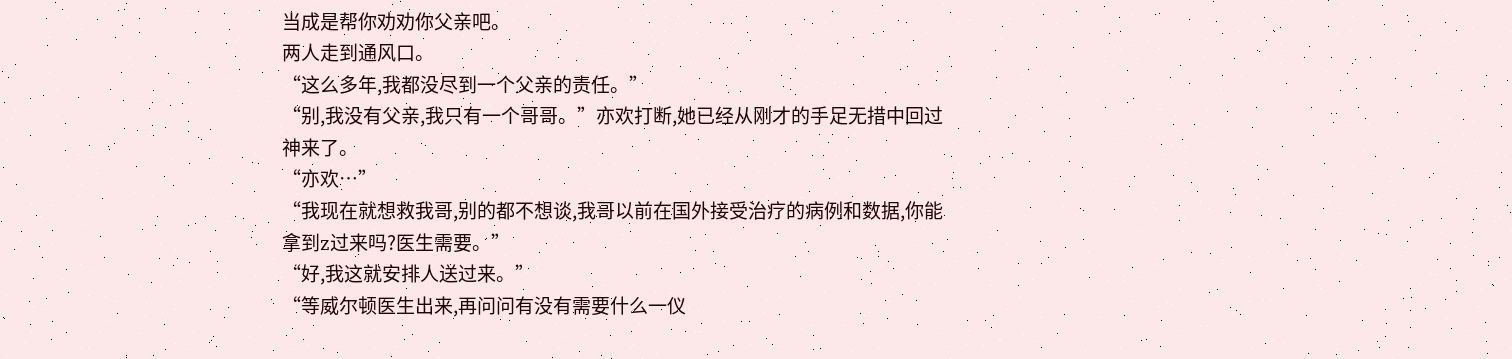当成是帮你劝劝你父亲吧。
两人走到通风口。
“这么多年,我都没尽到一个父亲的责任。”
“别,我没有父亲,我只有一个哥哥。”亦欢打断,她已经从刚才的手足无措中回过神来了。
“亦欢…”
“我现在就想救我哥,别的都不想谈,我哥以前在国外接受治疗的病例和数据,你能拿到z过来吗?医生需要。”
“好,我这就安排人送过来。”
“等威尔顿医生出来,再问问有没有需要什么一仪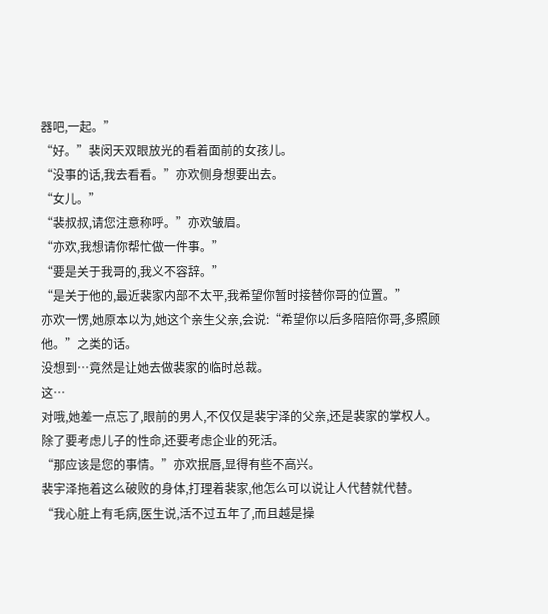器吧,一起。”
“好。”裴闵天双眼放光的看着面前的女孩儿。
“没事的话,我去看看。”亦欢侧身想要出去。
“女儿。”
“裴叔叔,请您注意称呼。”亦欢皱眉。
“亦欢,我想请你帮忙做一件事。”
“要是关于我哥的,我义不容辞。”
“是关于他的,最近裴家内部不太平,我希望你暂时接替你哥的位置。”
亦欢一愣,她原本以为,她这个亲生父亲,会说:“希望你以后多陪陪你哥,多照顾他。”之类的话。
没想到…竟然是让她去做裴家的临时总裁。
这…
对哦,她差一点忘了,眼前的男人,不仅仅是裴宇泽的父亲,还是裴家的掌权人。
除了要考虑儿子的性命,还要考虑企业的死活。
“那应该是您的事情。”亦欢抿唇,显得有些不高兴。
裴宇泽拖着这么破败的身体,打理着裴家,他怎么可以说让人代替就代替。
“我心脏上有毛病,医生说,活不过五年了,而且越是操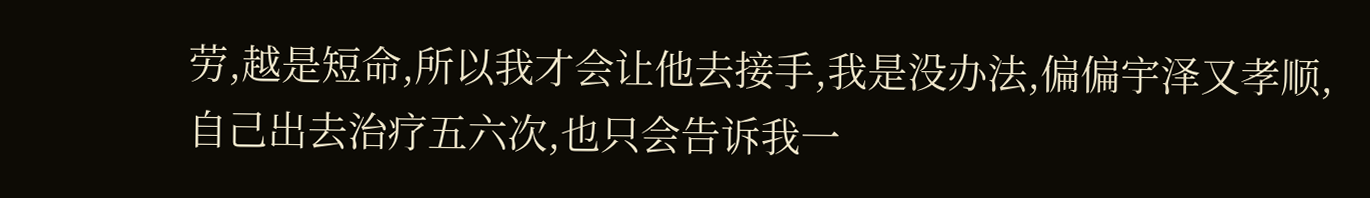劳,越是短命,所以我才会让他去接手,我是没办法,偏偏宇泽又孝顺,自己出去治疗五六次,也只会告诉我一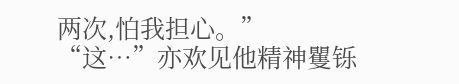两次,怕我担心。”
“这…”亦欢见他精神矍铄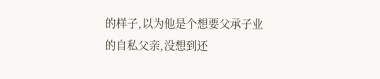的样子,以为他是个想要父承子业的自私父亲,没想到还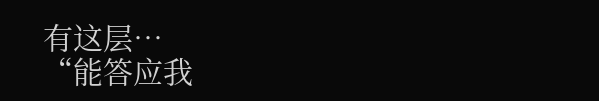有这层…
“能答应我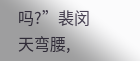吗?”裴闵天弯腰,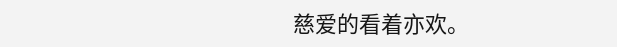慈爱的看着亦欢。